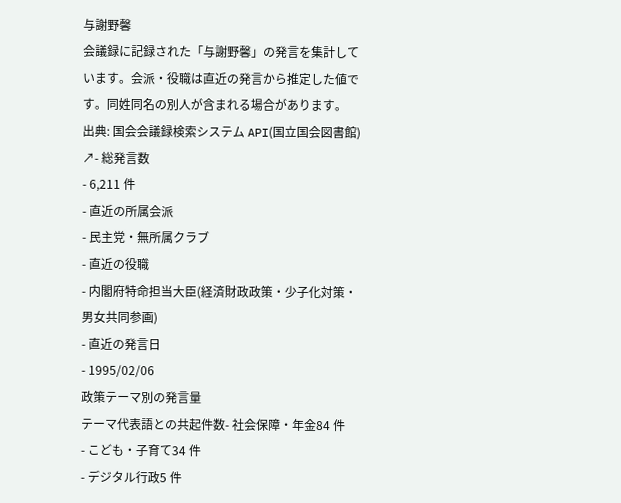与謝野馨
会議録に記録された「与謝野馨」の発言を集計しています。会派・役職は直近の発言から推定した値です。同姓同名の別人が含まれる場合があります。
出典: 国会会議録検索システム API(国立国会図書館) ↗- 総発言数
- 6,211 件
- 直近の所属会派
- 民主党・無所属クラブ
- 直近の役職
- 内閣府特命担当大臣(経済財政政策・少子化対策・男女共同参画)
- 直近の発言日
- 1995/02/06
政策テーマ別の発言量
テーマ代表語との共起件数- 社会保障・年金84 件
- こども・子育て34 件
- デジタル行政5 件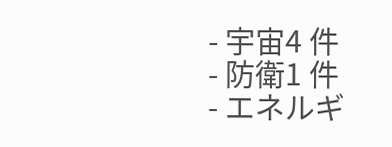- 宇宙4 件
- 防衛1 件
- エネルギ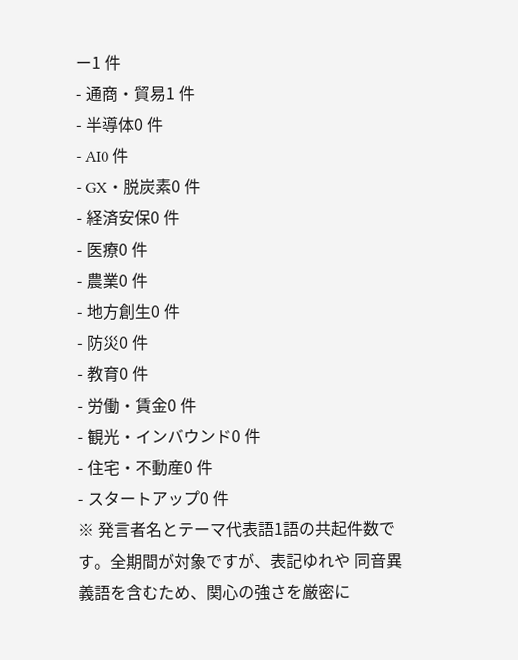ー1 件
- 通商・貿易1 件
- 半導体0 件
- AI0 件
- GX・脱炭素0 件
- 経済安保0 件
- 医療0 件
- 農業0 件
- 地方創生0 件
- 防災0 件
- 教育0 件
- 労働・賃金0 件
- 観光・インバウンド0 件
- 住宅・不動産0 件
- スタートアップ0 件
※ 発言者名とテーマ代表語1語の共起件数です。全期間が対象ですが、表記ゆれや 同音異義語を含むため、関心の強さを厳密に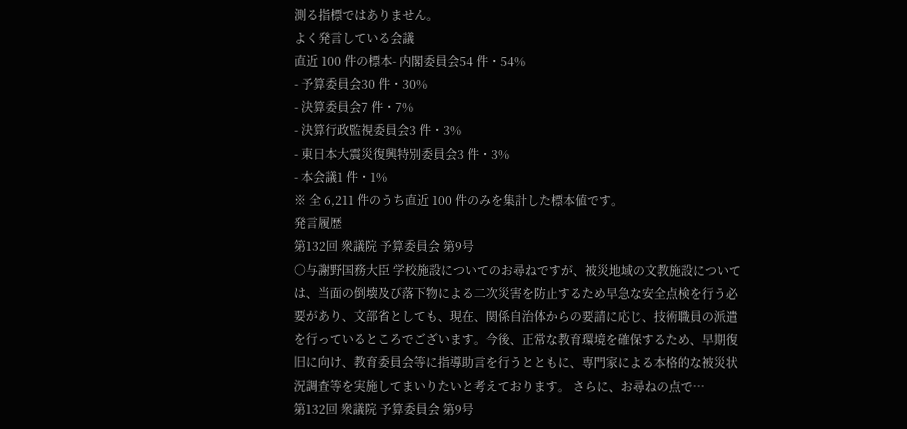測る指標ではありません。
よく発言している会議
直近 100 件の標本- 内閣委員会54 件・54%
- 予算委員会30 件・30%
- 決算委員会7 件・7%
- 決算行政監視委員会3 件・3%
- 東日本大震災復興特別委員会3 件・3%
- 本会議1 件・1%
※ 全 6,211 件のうち直近 100 件のみを集計した標本値です。
発言履歴
第132回 衆議院 予算委員会 第9号
○与謝野国務大臣 学校施設についてのお尋ねですが、被災地域の文教施設については、当面の倒壊及び落下物による二次災害を防止するため早急な安全点検を行う必要があり、文部省としても、現在、関係自治体からの要請に応じ、技術職員の派遣を行っているところでございます。今後、正常な教育環境を確保するため、早期復旧に向け、教育委員会等に指導助言を行うとともに、専門家による本格的な被災状況調査等を実施してまいりたいと考えております。 さらに、お尋ねの点で…
第132回 衆議院 予算委員会 第9号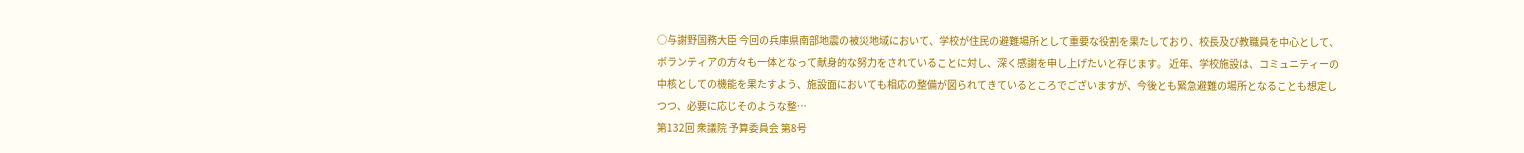○与謝野国務大臣 今回の兵庫県南部地震の被災地域において、学校が住民の避難場所として重要な役割を果たしており、校長及び教職員を中心として、ボランティアの方々も一体となって献身的な努力をされていることに対し、深く感謝を申し上げたいと存じます。 近年、学校施設は、コミュニティーの中核としての機能を果たすよう、施設面においても相応の整備が図られてきているところでございますが、今後とも緊急避難の場所となることも想定しつつ、必要に応じそのような整…
第132回 衆議院 予算委員会 第8号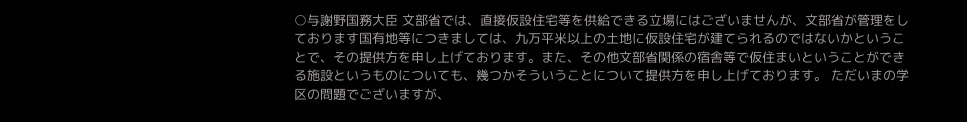○与謝野国務大臣 文部省では、直接仮設住宅等を供給できる立場にはございませんが、文部省が管理をしております国有地等につきましては、九万平米以上の土地に仮設住宅が建てられるのではないかということで、その提供方を申し上げております。また、その他文部省関係の宿舎等で仮住まいということができる施設というものについても、幾つかそういうことについて提供方を申し上げております。 ただいまの学区の問題でございますが、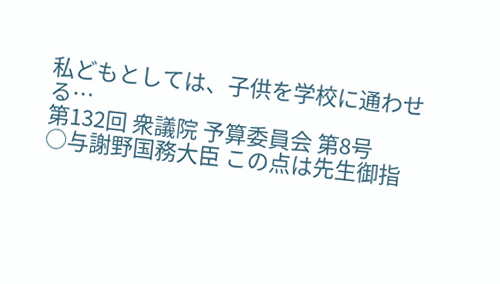私どもとしては、子供を学校に通わせる…
第132回 衆議院 予算委員会 第8号
○与謝野国務大臣 この点は先生御指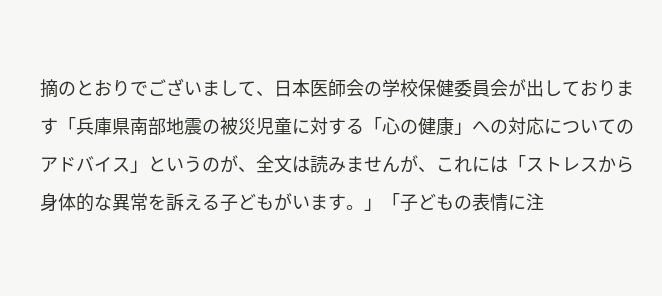摘のとおりでございまして、日本医師会の学校保健委員会が出しております「兵庫県南部地震の被災児童に対する「心の健康」への対応についてのアドバイス」というのが、全文は読みませんが、これには「ストレスから身体的な異常を訴える子どもがいます。」「子どもの表情に注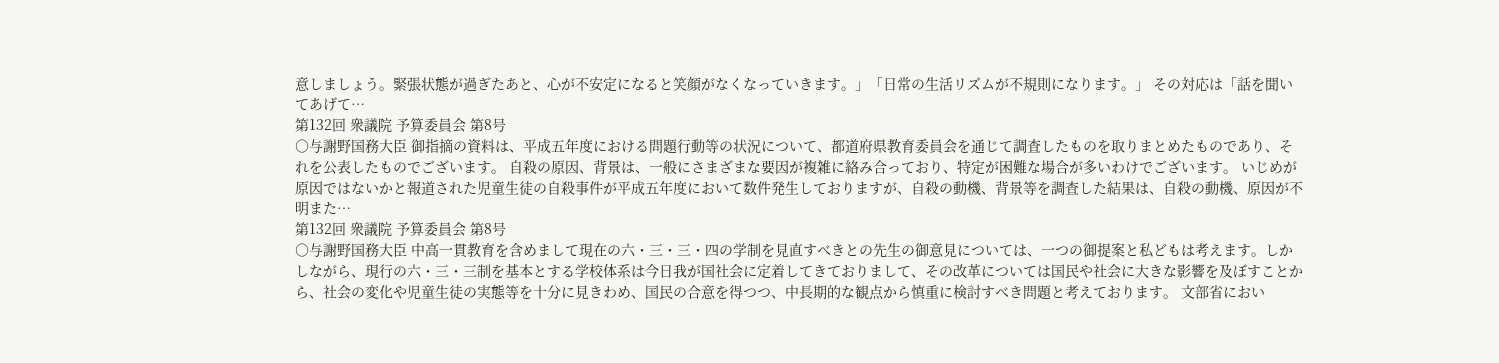意しましょう。緊張状態が過ぎたあと、心が不安定になると笑顔がなくなっていきます。」「日常の生活リズムが不規則になります。」 その対応は「話を聞いてあげて…
第132回 衆議院 予算委員会 第8号
○与謝野国務大臣 御指摘の資料は、平成五年度における問題行動等の状況について、都道府県教育委員会を通じて調査したものを取りまとめたものであり、それを公表したものでございます。 自殺の原因、背景は、一般にさまざまな要因が複雑に絡み合っており、特定が困難な場合が多いわけでございます。 いじめが原因ではないかと報道された児童生徒の自殺事件が平成五年度において数件発生しておりますが、自殺の動機、背景等を調査した結果は、自殺の動機、原因が不明また…
第132回 衆議院 予算委員会 第8号
○与謝野国務大臣 中高一貫教育を含めまして現在の六・三・三・四の学制を見直すべきとの先生の御意見については、一つの御提案と私どもは考えます。しかしながら、現行の六・三・三制を基本とする学校体系は今日我が国社会に定着してきておりまして、その改革については国民や社会に大きな影響を及ぼすことから、社会の変化や児童生徒の実態等を十分に見きわめ、国民の合意を得つつ、中長期的な観点から慎重に検討すべき問題と考えております。 文部省におい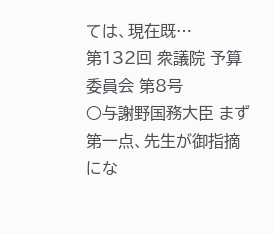ては、現在既…
第132回 衆議院 予算委員会 第8号
○与謝野国務大臣 まず第一点、先生が御指摘にな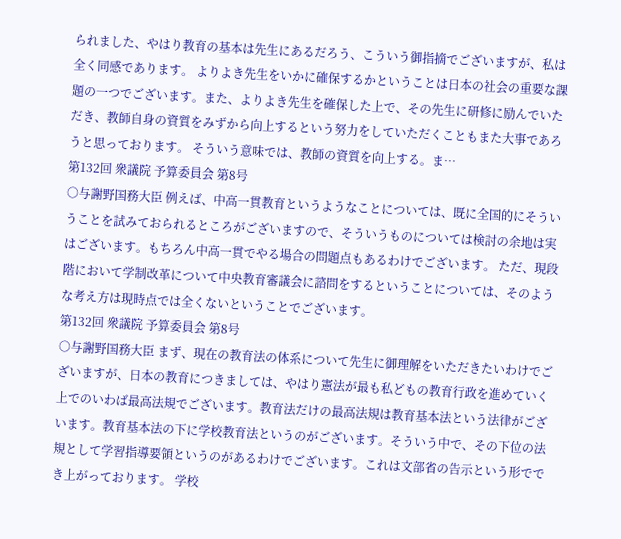られました、やはり教育の基本は先生にあるだろう、こういう御指摘でございますが、私は全く同感であります。 よりよき先生をいかに確保するかということは日本の社会の重要な課題の一つでございます。また、よりよき先生を確保した上で、その先生に研修に励んでいただき、教師自身の資質をみずから向上するという努力をしていただくこともまた大事であろうと思っております。 そういう意味では、教師の資質を向上する。ま…
第132回 衆議院 予算委員会 第8号
○与謝野国務大臣 例えば、中高一貫教育というようなことについては、既に全国的にそういうことを試みておられるところがございますので、そういうものについては検討の余地は実はございます。もちろん中高一貫でやる場合の問題点もあるわけでございます。 ただ、現段階において学制改革について中央教育審議会に諮問をするということについては、そのような考え方は現時点では全くないということでございます。
第132回 衆議院 予算委員会 第8号
○与謝野国務大臣 まず、現在の教育法の体系について先生に御理解をいただきたいわけでございますが、日本の教育につきましては、やはり憲法が最も私どもの教育行政を進めていく上でのいわば最高法規でございます。教育法だけの最高法規は教育基本法という法律がございます。教育基本法の下に学校教育法というのがございます。そういう中で、その下位の法規として学習指導要領というのがあるわけでございます。これは文部省の告示という形ででき上がっております。 学校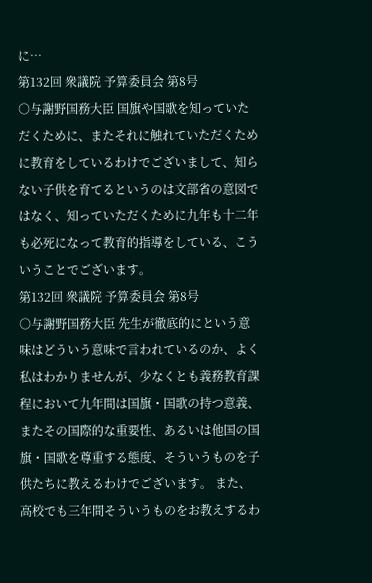に…
第132回 衆議院 予算委員会 第8号
○与謝野国務大臣 国旗や国歌を知っていただくために、またそれに触れていただくために教育をしているわけでございまして、知らない子供を育てるというのは文部省の意図ではなく、知っていただくために九年も十二年も必死になって教育的指導をしている、こういうことでございます。
第132回 衆議院 予算委員会 第8号
○与謝野国務大臣 先生が徹底的にという意味はどういう意味で言われているのか、よく私はわかりませんが、少なくとも義務教育課程において九年間は国旗・国歌の持つ意義、またその国際的な重要性、あるいは他国の国旗・国歌を尊重する態度、そういうものを子供たちに教えるわけでございます。 また、高校でも三年間そういうものをお教えするわ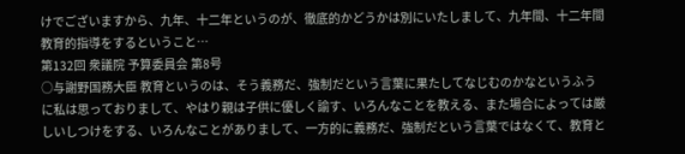けでございますから、九年、十二年というのが、徹底的かどうかは別にいたしまして、九年間、十二年間教育的指導をするということ…
第132回 衆議院 予算委員会 第8号
○与謝野国務大臣 教育というのは、そう義務だ、強制だという言葉に果たしてなじむのかなというふうに私は思っておりまして、やはり親は子供に優しく諭す、いろんなことを教える、また場合によっては厳しいしつけをする、いろんなことがありまして、一方的に義務だ、強制だという言葉ではなくて、教育と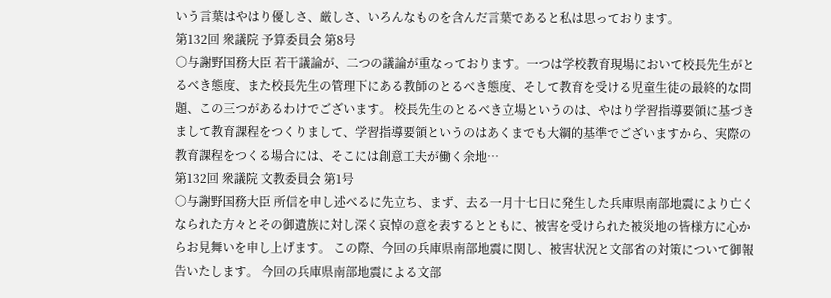いう言葉はやはり優しさ、厳しさ、いろんなものを含んだ言葉であると私は思っております。
第132回 衆議院 予算委員会 第8号
○与謝野国務大臣 若干議論が、二つの議論が重なっております。一つは学校教育現場において校長先生がとるべき態度、また校長先生の管理下にある教師のとるべき態度、そして教育を受ける児童生徒の最終的な問題、この三つがあるわけでございます。 校長先生のとるべき立場というのは、やはり学習指導要領に基づきまして教育課程をつくりまして、学習指導要領というのはあくまでも大綱的基準でございますから、実際の教育課程をつくる場合には、そこには創意工夫が働く余地…
第132回 衆議院 文教委員会 第1号
○与謝野国務大臣 所信を申し述べるに先立ち、まず、去る一月十七日に発生した兵庫県南部地震により亡くなられた方々とその御遺族に対し深く哀悼の意を表するとともに、被害を受けられた被災地の皆様方に心からお見舞いを申し上げます。 この際、今回の兵庫県南部地震に関し、被害状況と文部省の対策について御報告いたします。 今回の兵庫県南部地震による文部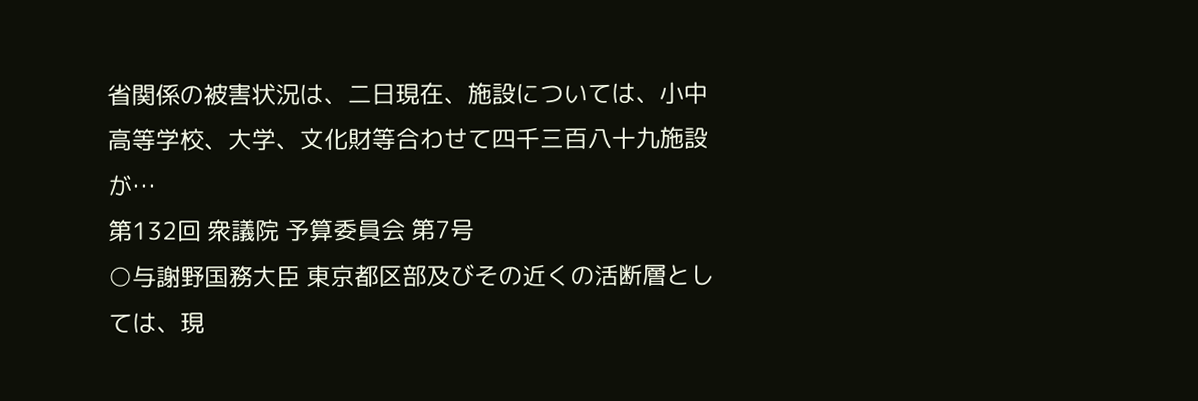省関係の被害状況は、二日現在、施設については、小中高等学校、大学、文化財等合わせて四千三百八十九施設が…
第132回 衆議院 予算委員会 第7号
○与謝野国務大臣 東京都区部及びその近くの活断層としては、現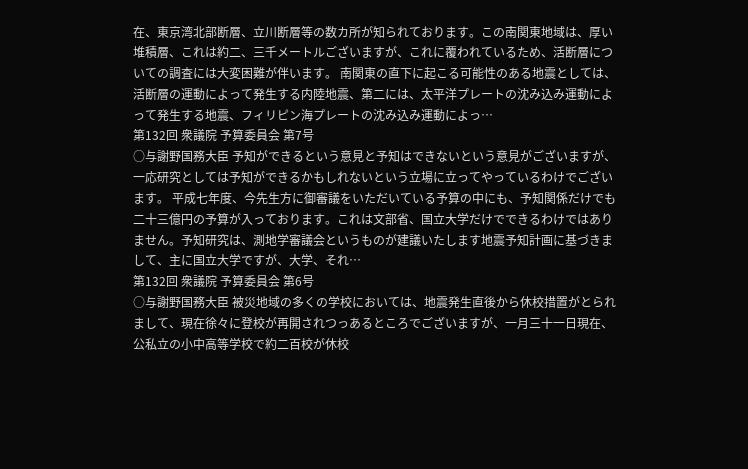在、東京湾北部断層、立川断層等の数カ所が知られております。この南関東地域は、厚い堆積層、これは約二、三千メートルございますが、これに覆われているため、活断層についての調査には大変困難が伴います。 南関東の直下に起こる可能性のある地震としては、活断層の運動によって発生する内陸地震、第二には、太平洋プレートの沈み込み運動によって発生する地震、フィリピン海プレートの沈み込み運動によっ…
第132回 衆議院 予算委員会 第7号
○与謝野国務大臣 予知ができるという意見と予知はできないという意見がございますが、一応研究としては予知ができるかもしれないという立場に立ってやっているわけでございます。 平成七年度、今先生方に御審議をいただいている予算の中にも、予知関係だけでも二十三億円の予算が入っております。これは文部省、国立大学だけでできるわけではありません。予知研究は、測地学審議会というものが建議いたします地震予知計画に基づきまして、主に国立大学ですが、大学、それ…
第132回 衆議院 予算委員会 第6号
○与謝野国務大臣 被災地域の多くの学校においては、地震発生直後から休校措置がとられまして、現在徐々に登校が再開されつっあるところでございますが、一月三十一日現在、公私立の小中高等学校で約二百校が休校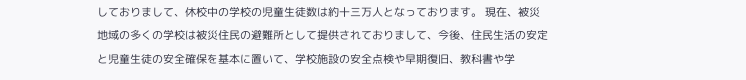しておりまして、休校中の学校の児童生徒数は約十三万人となっております。 現在、被災地域の多くの学校は被災住民の避難所として提供されておりまして、今後、住民生活の安定と児童生徒の安全確保を基本に置いて、学校施設の安全点検や早期復旧、教科書や学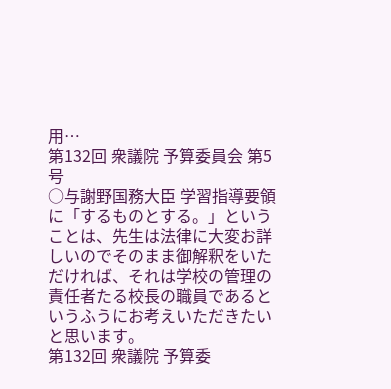用…
第132回 衆議院 予算委員会 第5号
○与謝野国務大臣 学習指導要領に「するものとする。」ということは、先生は法律に大変お詳しいのでそのまま御解釈をいただければ、それは学校の管理の責任者たる校長の職員であるというふうにお考えいただきたいと思います。
第132回 衆議院 予算委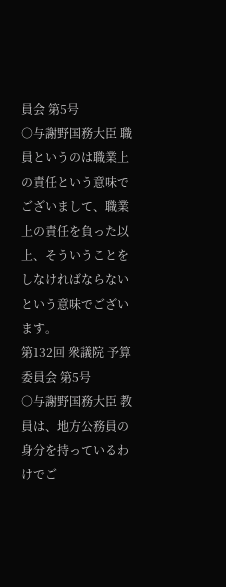員会 第5号
○与謝野国務大臣 職員というのは職業上の責任という意味でございまして、職業上の責任を負った以上、そういうことをしなければならないという意味でございます。
第132回 衆議院 予算委員会 第5号
○与謝野国務大臣 教員は、地方公務員の身分を持っているわけでご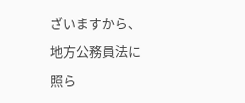ざいますから、地方公務員法に照ら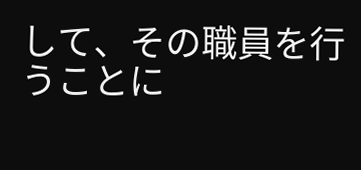して、その職員を行うことに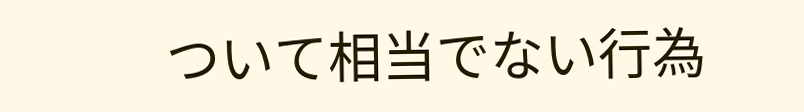ついて相当でない行為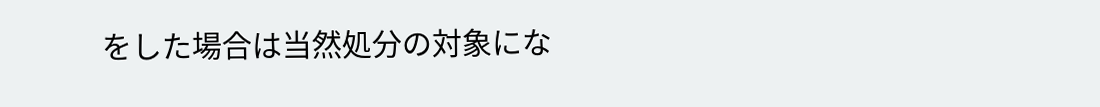をした場合は当然処分の対象にな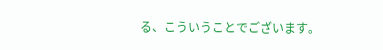る、こういうことでございます。